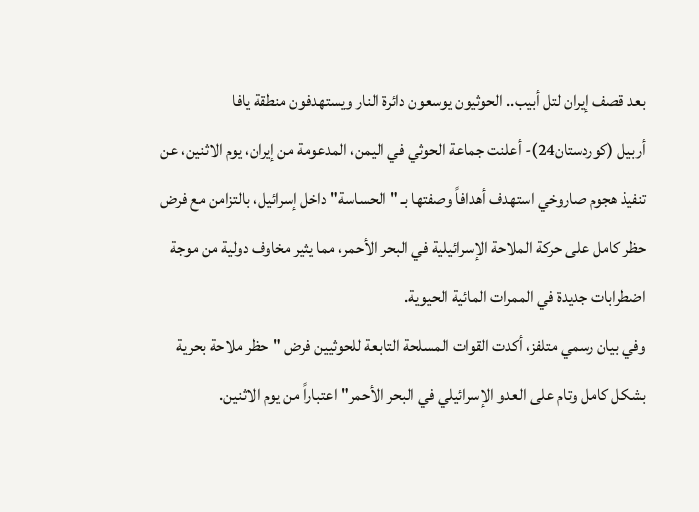بعد قصف إيران لتل أبيب.. الحوثيون يوسعون دائرة النار ويستهدفون منطقة يافا
أربيل (كوردستان24)- أعلنت جماعة الحوثي في اليمن، المدعومة من إيران، يوم الاثنين، عن تنفيذ هجوم صاروخي استهدف أهدافاً وصفتها بـ "الحساسة" داخل إسرائيل، بالتزامن مع فرض حظر كامل على حركة الملاحة الإسرائيلية في البحر الأحمر، مما يثير مخاوف دولية من موجة اضطرابات جديدة في الممرات المائية الحيوية.
وفي بيان رسمي متلفز، أكدت القوات المسلحة التابعة للحوثيين فرض "حظر ملاحة بحرية بشكل كامل وتام على العدو الإسرائيلي في البحر الأحمر" اعتباراً من يوم الاثنين.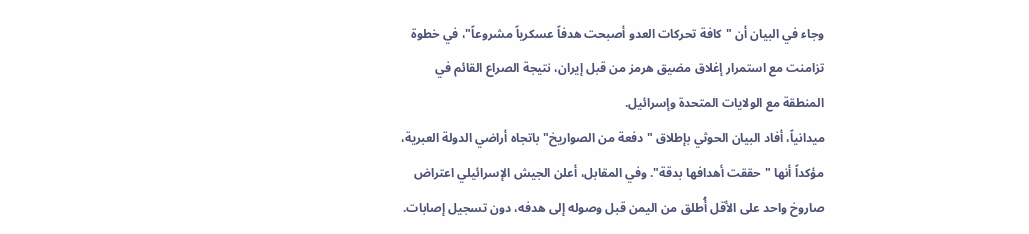وجاء في البيان أن "كافة تحركات العدو أصبحت هدفاً عسكرياً مشروعاً"، في خطوة تزامنت مع استمرار إغلاق مضيق هرمز من قبل إيران، نتيجة الصراع القائم في المنطقة مع الولايات المتحدة وإسرائيل.
ميدانياً، أفاد البيان الحوثي بإطلاق "دفعة من الصواريخ" باتجاه أراضي الدولة العبرية، مؤكداً أنها "حققت أهدافها بدقة". وفي المقابل، أعلن الجيش الإسرائيلي اعتراض صاروخ واحد على الأقل أُطلق من اليمن قبل وصوله إلى هدفه، دون تسجيل إصابات.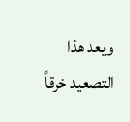ويعد هذا التصعيد خرقاً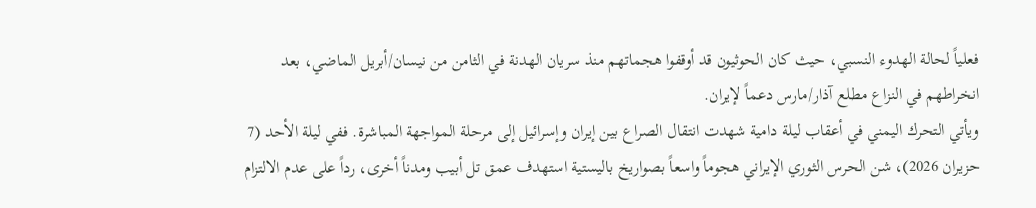فعلياً لحالة الهدوء النسبي، حيث كان الحوثيون قد أوقفوا هجماتهم منذ سريان الهدنة في الثامن من نيسان/أبريل الماضي، بعد انخراطهم في النزاع مطلع آذار/مارس دعماً لإيران.
ويأتي التحرك اليمني في أعقاب ليلة دامية شهدت انتقال الصراع بين إيران وإسرائيل إلى مرحلة المواجهة المباشرة. ففي ليلة الأحد (7 حزيران 2026)، شن الحرس الثوري الإيراني هجوماً واسعاً بصواريخ باليستية استهدف عمق تل أبيب ومدناً أخرى، رداً على عدم الالتزام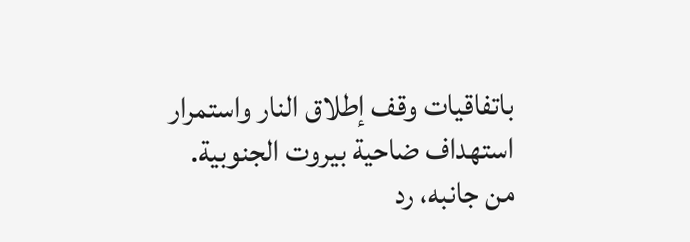باتفاقيات وقف إطلاق النار واستمرار استهداف ضاحية بيروت الجنوبية.
من جانبه، رد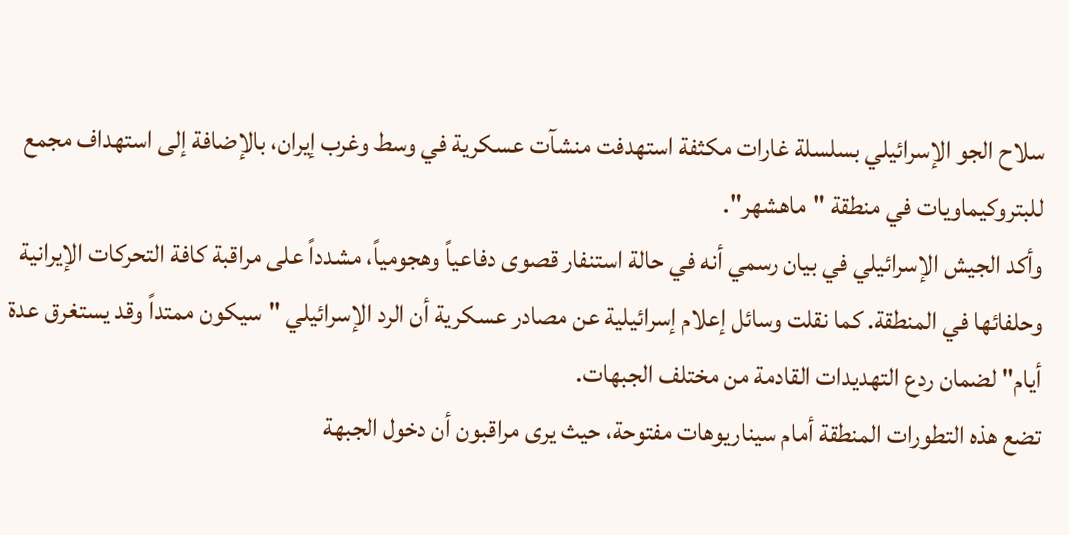سلاح الجو الإسرائيلي بسلسلة غارات مكثفة استهدفت منشآت عسكرية في وسط وغرب إيران، بالإضافة إلى استهداف مجمع للبتروكيماويات في منطقة "ماهشهر".
وأكد الجيش الإسرائيلي في بيان رسمي أنه في حالة استنفار قصوى دفاعياً وهجومياً، مشدداً على مراقبة كافة التحركات الإيرانية وحلفائها في المنطقة. كما نقلت وسائل إعلام إسرائيلية عن مصادر عسكرية أن الرد الإسرائيلي "سيكون ممتداً وقد يستغرق عدة أيام" لضمان ردع التهديدات القادمة من مختلف الجبهات.
تضع هذه التطورات المنطقة أمام سيناريوهات مفتوحة، حيث يرى مراقبون أن دخول الجبهة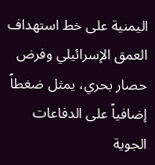اليمنية على خط استهداف العمق الإسرائيلي وفرض حصار بحري، يمثل ضغطاً إضافياً على الدفاعات الجوية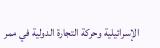الإسرائيلية وحركة التجارة الدولية في ممر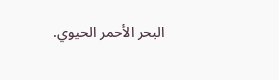البحر الأحمر الحيوي.